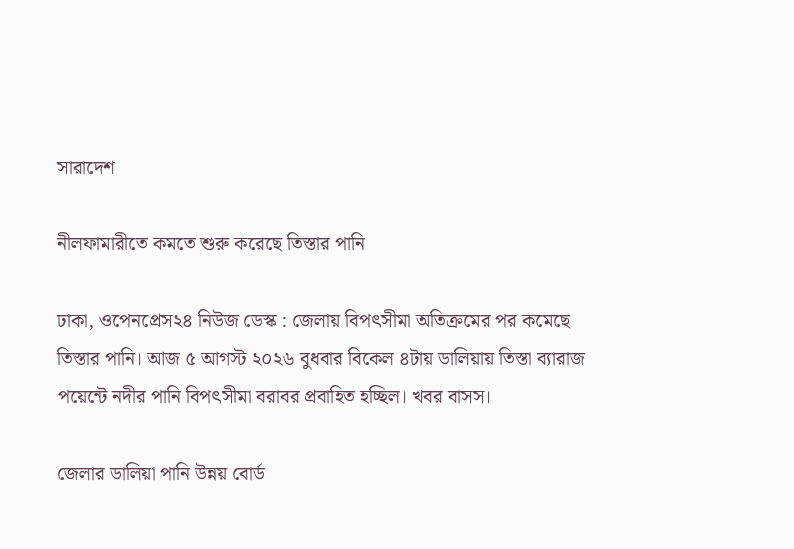সারাদেশ

নীলফামারীতে কমতে শুরু করেছে তিস্তার পানি

ঢাকা, ওপেনপ্রেস২৪ নিউজ ডেস্ক : জেলায় বিপৎসীমা অতিক্রমের পর কমেছে তিস্তার পানি। আজ ৫ আগস্ট ২০২৬ বুধবার বিকেল ৪টায় ডালিয়ায় তিস্তা ব্যারাজ পয়েন্টে নদীর পানি বিপৎসীমা বরাবর প্রবাহিত হচ্ছিল। খবর বাসস।

জেলার ডালিয়া পানি উন্নয় বোর্ড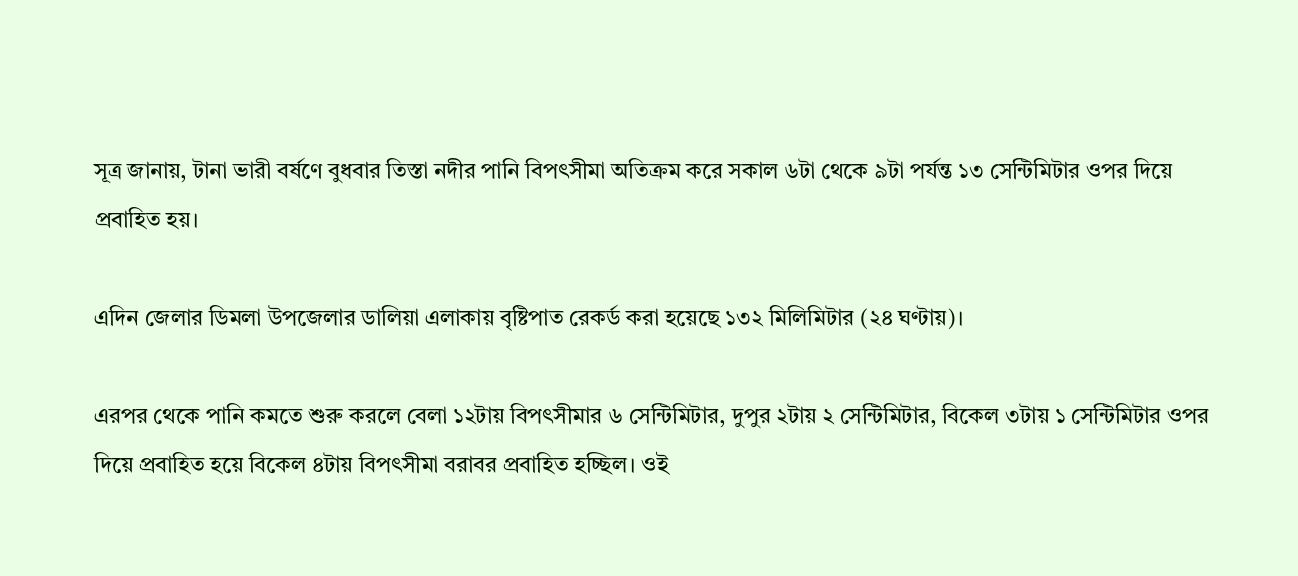সূত্র জানায়, টানা ভারী বর্ষণে বুধবার তিস্তা নদীর পানি বিপৎসীমা অতিক্রম করে সকাল ৬টা থেকে ৯টা পর্যন্ত ১৩ সেন্টিমিটার ওপর দিয়ে প্রবাহিত হয়।

এদিন জেলার ডিমলা উপজেলার ডালিয়া এলাকায় বৃষ্টিপাত রেকর্ড করা হয়েছে ১৩২ মিলিমিটার (২৪ ঘণ্টায়)।

এরপর থেকে পানি কমতে শুরু করলে বেলা ১২টায় বিপৎসীমার ৬ সেন্টিমিটার, দুপুর ২টায় ২ সেন্টিমিটার, বিকেল ৩টায় ১ সেন্টিমিটার ওপর দিয়ে প্রবাহিত হয়ে বিকেল ৪টায় বিপৎসীমা বরাবর প্রবাহিত হচ্ছিল। ওই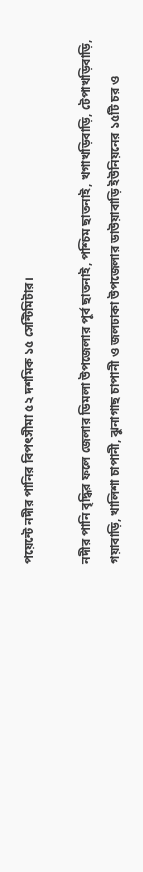পয়েন্টে নদীর পানির বিপৎসীমা ৫২ দশমিক ১৫ সেন্টিমিটার।

নদীর পানি বৃদ্ধির ফলে জেলার ডিমলা উপজেলার পূর্ব ছাতনাই, পশ্চিম ছাতনাই, খগাখড়িবাড়ি, টেপাখড়িবাড়ি, গয়াবাড়ি, খালিশা চাপানী, ঝুনাগাছ চাপানী ও জলঢাকা উপজেলার ডাউয়াবাড়ি ইউনিয়নের ১৫টি চর ও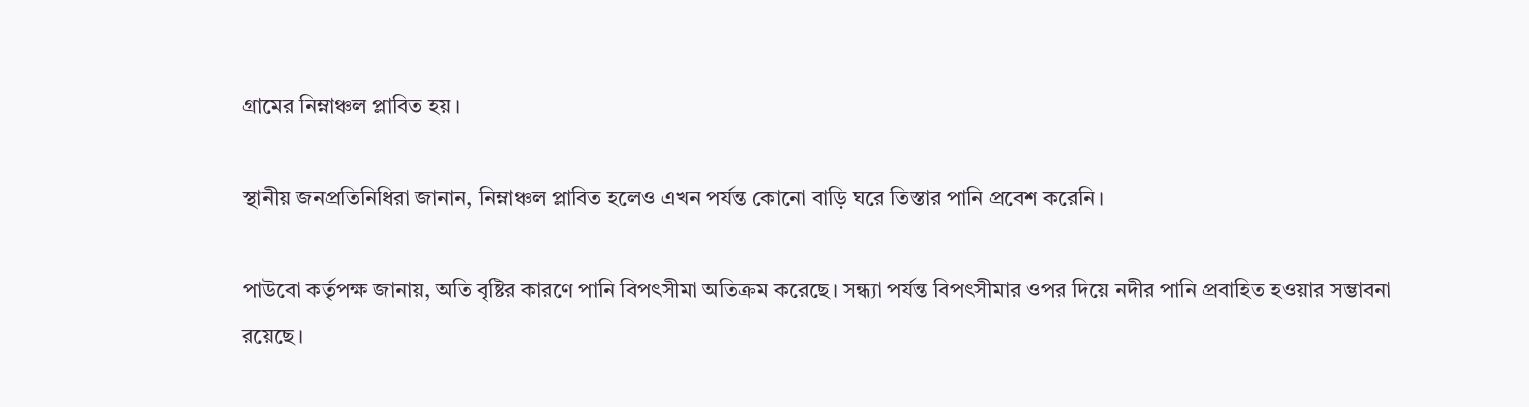গ্রামের নিম্নাঞ্চল প্লাবিত হয়।

স্থানীয় জনপ্রতিনিধিরা জানান, নিম্নাঞ্চল প্লাবিত হলেও এখন পর্যন্ত কোনো বাড়ি ঘরে তিস্তার পানি প্রবেশ করেনি।

পাউবো কর্তৃপক্ষ জানায়, অতি বৃষ্টির কারণে পানি বিপৎসীমা অতিক্রম করেছে। সন্ধ্যা পর্যন্ত বিপৎসীমার ওপর দিয়ে নদীর পানি প্রবাহিত হওয়ার সম্ভাবনা রয়েছে।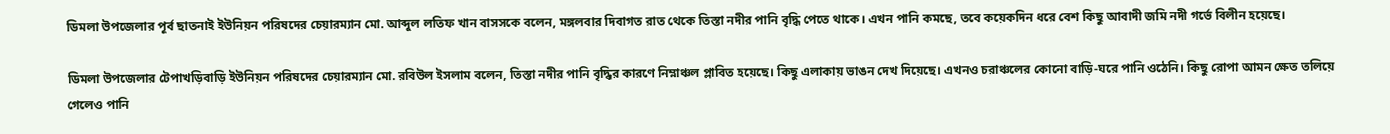ডিমলা উপজেলার পূর্ব ছাতনাই ইউনিয়ন পরিষদের চেয়ারম্যান মো. আব্দুল লতিফ খান বাসসকে বলেন, মঙ্গলবার দিবাগত রাত থেকে তিস্তা নদীর পানি বৃদ্ধি পেতে থাকে। এখন পানি কমছে, তবে কয়েকদিন ধরে বেশ কিছু আবাদী জমি নদী গর্ভে বিলীন হয়েছে।

ডিমলা উপজেলার টেপাখড়িবাড়ি ইউনিয়ন পরিষদের চেয়ারম্যান মো. রবিউল ইসলাম বলেন, তিস্তা নদীর পানি বৃদ্ধির কারণে নিম্নাঞ্চল প্লাবিত হয়েছে। কিছু এলাকায় ভাঙন দেখ দিয়েছে। এখনও চরাঞ্চলের কোনো বাড়ি-ঘরে পানি ওঠেনি। কিছু রোপা আমন ক্ষেত তলিয়ে গেলেও পানি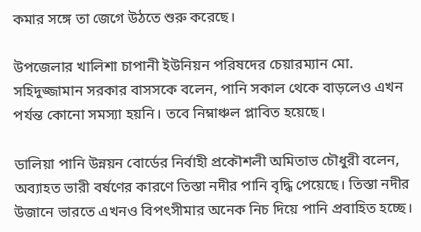কমার সঙ্গে তা জেগে উঠতে শুরু করেছে।

উপজেলার খালিশা চাপানী ইউনিয়ন পরিষদের চেয়ারম্যান মো. সহিদুজ্জামান সরকার বাসসকে বলেন, পানি সকাল থেকে বাড়লেও এখন পর্যন্ত কোনো সমস্যা হয়নি। তবে নিম্নাঞ্চল প্লাবিত হয়েছে।

ডালিয়া পানি উন্নয়ন বোর্ডের নির্বাহী প্রকৌশলী অমিতাভ চৌধুরী বলেন, অব্যাহত ভারী বর্ষণের কারণে তিস্তা নদীর পানি বৃদ্ধি পেয়েছে। তিস্তা নদীর উজানে ভারতে এখনও বিপৎসীমার অনেক নিচ দিয়ে পানি প্রবাহিত হচ্ছে।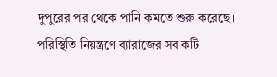দুপুরের পর থেকে পানি কমতে শুরু করেছে। পরিস্থিতি নিয়ন্ত্রণে ব্যারাজের সব কটি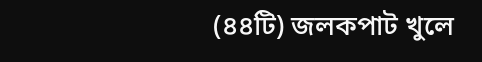(৪৪টি) জলকপাট খুলে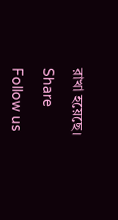রাখা হয়েছে।

Share

Follow us